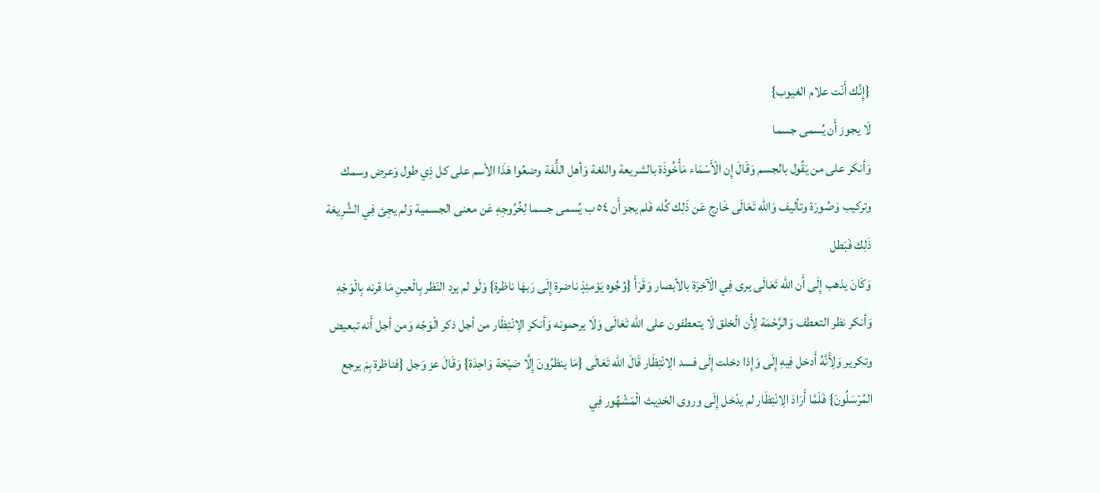{إِنَّك أَنْت علام الغيوب}
لَا يجوز أَن يُسمى جسما
وَأنكر على من يَقُول بالجسم وَقَالَ إِن الْأَسْمَاء مَأْخُوذَة بالشريعة واللغة وَأهل اللُّغَة وضعُوا هَذَا الأسم على كل ذِي طول وَعرض وسمك وتركيب وَصُورَة وتأليف وَالله تَعَالَى خَارج عَن ذَلِك كُله فَلم يجز أَن ٥٤ ب يُسمى جسما لِخُرُوجِهِ عَن معنى الجسمية وَلم يجِئ فِي الشَّرِيعَة ذَلِك فَبَطل
وَكَانَ يذهب إِلَى أَن الله تَعَالَى يرى فِي الْآخِرَة بالأبصار وَقَرَأَ {وُجُوه يَوْمئِذٍ ناضرة إِلَى رَبهَا ناظرة} وَلَو لم يرد النّظر بِالْعينِ مَا قرنه بِالْوَجْهِ وَأنكر نظر التعطف وَالرَّحْمَة لِأَن الْخلق لَا يتعطفون على الله تَعَالَى وَلَا يرحمونه وَأنكر الِانْتِظَار من أجل ذكر الْوَجْه وَمن أجل أَنه تبعيض وتكرير وَلِأَنَّهُ أَدخل فِيهِ إِلَى وَإِذا دخلت إِلَى فسد الِانْتِظَار قَالَ الله تَعَالَى {مَا ينظرُونَ إِلَّا صَيْحَة وَاحِدَة} وَقَالَ عز وَجل {فناظرة بِمَ يرجع المُرْسَلُونَ} فَلَمَّا أَرَادَ الِانْتِظَار لم يدْخل إِلَى وروى الحَدِيث الْمَشْهُور فِي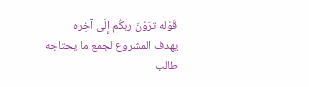قَوْله ترَوْنَ ربكُم إِلَى آخِره
يهدف المشروع لجمع ما يحتاجه طالب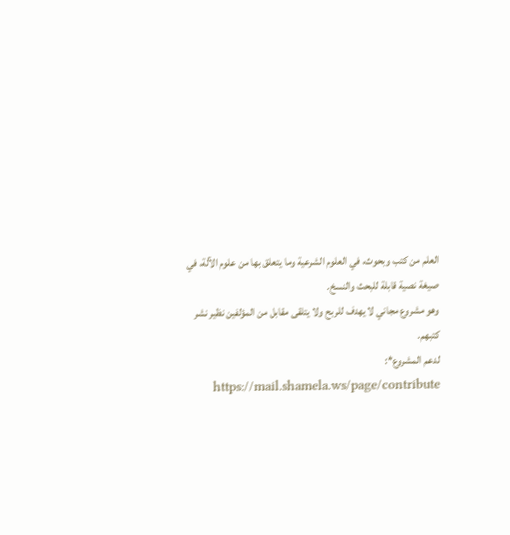العلم من كتب وبحوث، في العلوم الشرعية وما يتعلق بها من علوم الآلة، في صيغة نصية قابلة للبحث والنسخ.
وهو مشروع مجاني لا يهدف للربح ولا يتلقى مقابل من المؤلفين نظير نشر كتبهم.
لدعم المشروع*: https://mail.shamela.ws/page/contribute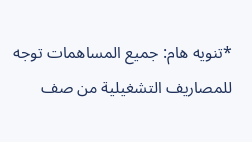*تنويه هام: جميع المساهمات توجه للمصاريف التشغيلية من صف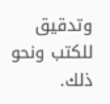وتدقيق للكتب ونحو ذلك.